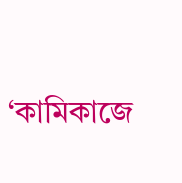‘কামিকাজে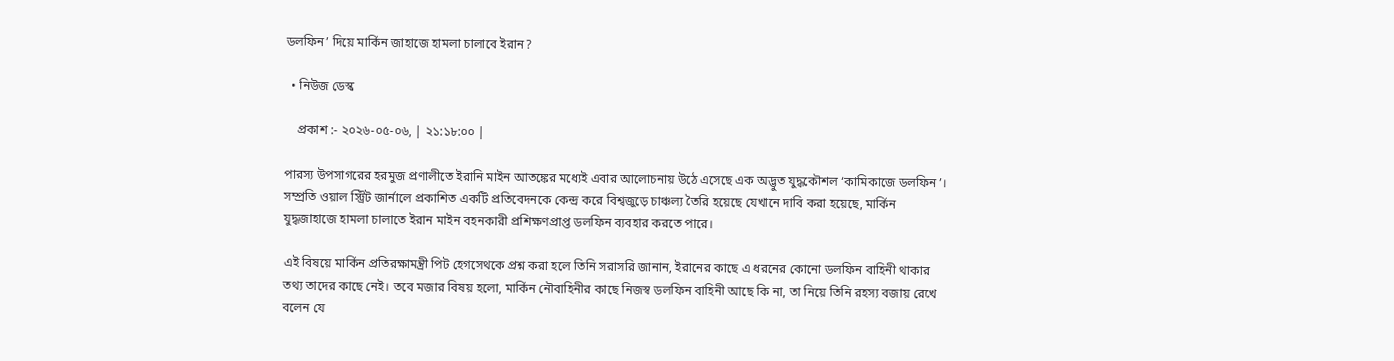ডলফিন’ দিয়ে মার্কিন জাহাজে হামলা চালাবে ইরান?

  • নিউজ ডেস্ক

    প্রকাশ :- ২০২৬-০৫-০৬, | ২১:১৮:০০ |

পারস্য উপসাগরের হরমুজ প্রণালীতে ইরানি মাইন আতঙ্কের মধ্যেই এবার আলোচনায় উঠে এসেছে এক অদ্ভুত যুদ্ধকৌশল ‘কামিকাজে ডলফিন’। সম্প্রতি ওয়াল স্ট্রিট জার্নালে প্রকাশিত একটি প্রতিবেদনকে কেন্দ্র করে বিশ্বজুড়ে চাঞ্চল্য তৈরি হয়েছে যেখানে দাবি করা হয়েছে, মার্কিন যুদ্ধজাহাজে হামলা চালাতে ইরান মাইন বহনকারী প্রশিক্ষণপ্রাপ্ত ডলফিন ব্যবহার করতে পারে।

এই বিষয়ে মার্কিন প্রতিরক্ষামন্ত্রী পিট হেগসেথকে প্রশ্ন করা হলে তিনি সরাসরি জানান, ইরানের কাছে এ ধরনের কোনো ডলফিন বাহিনী থাকার তথ্য তাদের কাছে নেই। তবে মজার বিষয় হলো, মার্কিন নৌবাহিনীর কাছে নিজস্ব ডলফিন বাহিনী আছে কি না, তা নিয়ে তিনি রহস্য বজায় রেখে বলেন যে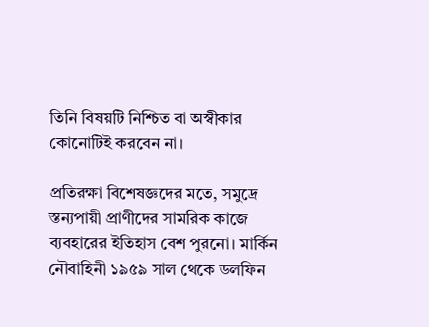তিনি বিষয়টি নিশ্চিত বা অস্বীকার কোনোটিই করবেন না।

প্রতিরক্ষা বিশেষজ্ঞদের মতে, সমুদ্রে স্তন্যপায়ী প্রাণীদের সামরিক কাজে ব্যবহারের ইতিহাস বেশ পুরনো। মার্কিন নৌবাহিনী ১৯৫৯ সাল থেকে ডলফিন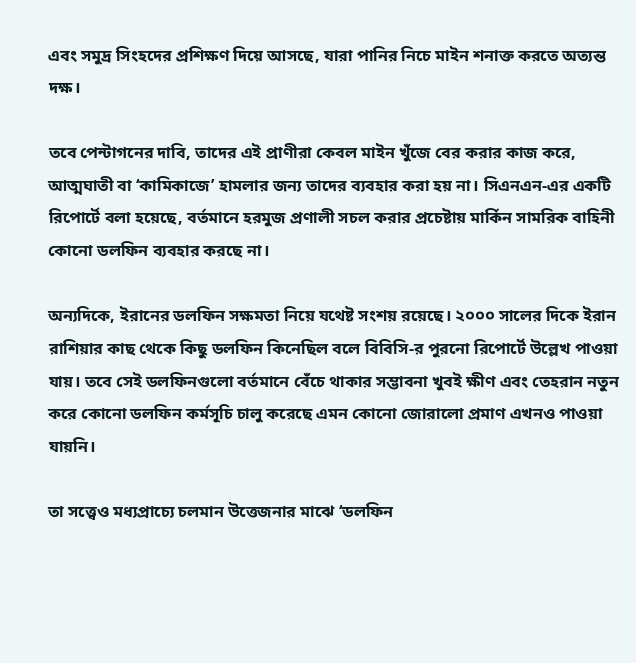এবং সমুদ্র সিংহদের প্রশিক্ষণ দিয়ে আসছে, যারা পানির নিচে মাইন শনাক্ত করতে অত্যন্ত দক্ষ।

তবে পেন্টাগনের দাবি, তাদের এই প্রাণীরা কেবল মাইন খুঁজে বের করার কাজ করে, আত্মঘাতী বা ‘কামিকাজে’ হামলার জন্য তাদের ব্যবহার করা হয় না। সিএনএন-এর একটি রিপোর্টে বলা হয়েছে, বর্তমানে হরমুজ প্রণালী সচল করার প্রচেষ্টায় মার্কিন সামরিক বাহিনী কোনো ডলফিন ব্যবহার করছে না।

অন্যদিকে, ইরানের ডলফিন সক্ষমতা নিয়ে যথেষ্ট সংশয় রয়েছে। ২০০০ সালের দিকে ইরান রাশিয়ার কাছ থেকে কিছু ডলফিন কিনেছিল বলে বিবিসি-র পুরনো রিপোর্টে উল্লেখ পাওয়া যায়। তবে সেই ডলফিনগুলো বর্তমানে বেঁচে থাকার সম্ভাবনা খুবই ক্ষীণ এবং তেহরান নতুন করে কোনো ডলফিন কর্মসূচি চালু করেছে এমন কোনো জোরালো প্রমাণ এখনও পাওয়া যায়নি।

তা সত্ত্বেও মধ্যপ্রাচ্যে চলমান উত্তেজনার মাঝে ‘ডলফিন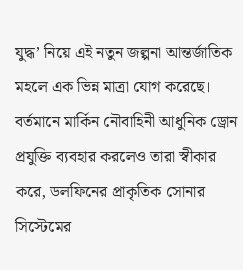যুদ্ধ’ নিয়ে এই নতুন জল্পনা আন্তর্জাতিক মহলে এক ভিন্ন মাত্রা যোগ করেছে। বর্তমানে মার্কিন নৌবাহিনী আধুনিক ড্রোন প্রযুক্তি ব্যবহার করলেও তারা স্বীকার করে, ডলফিনের প্রাকৃতিক সোনার সিস্টেমের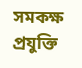সমকক্ষ প্রযুক্তি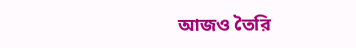আজও তৈরি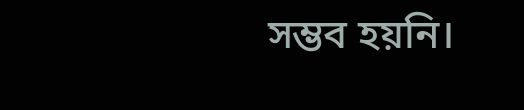সম্ভব হয়নি।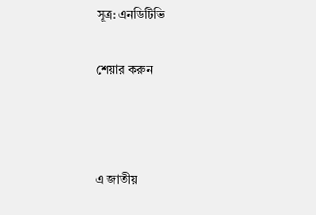সূত্র: এনডিটিভি

শেয়ার করুন



এ জাতীয়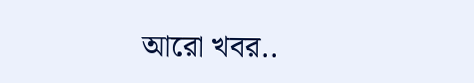আরো খবর..